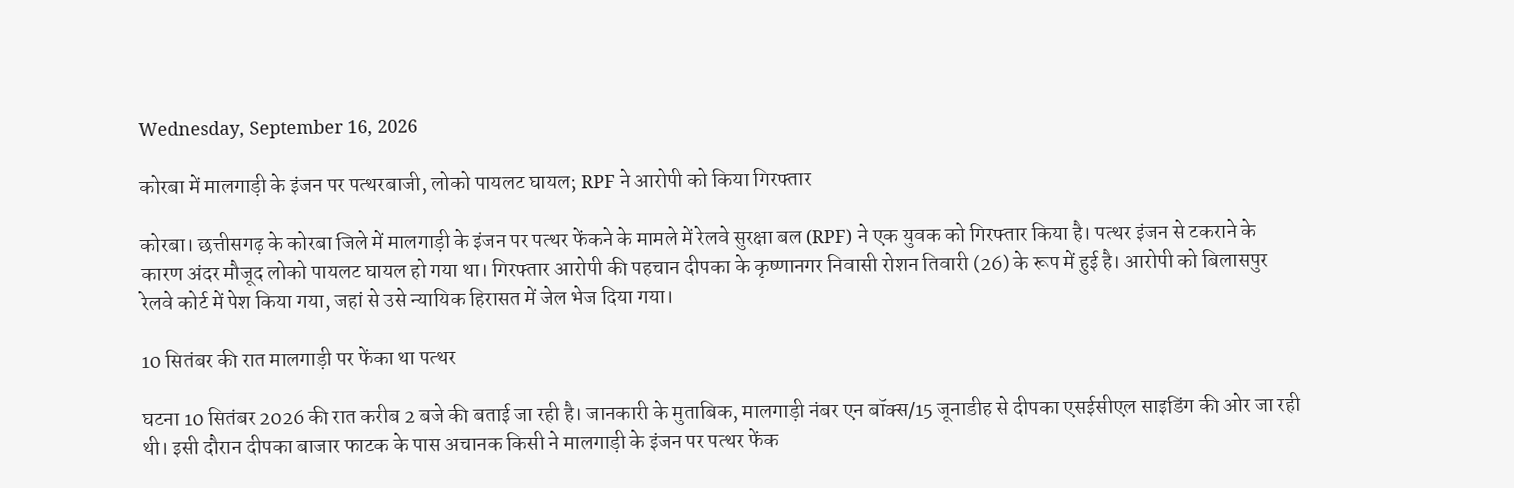Wednesday, September 16, 2026

कोरबा में मालगाड़ी के इंजन पर पत्थरबाजी, लोको पायलट घायल; RPF ने आरोपी को किया गिरफ्तार

कोरबा। छत्तीसगढ़ के कोरबा जिले में मालगाड़ी के इंजन पर पत्थर फेंकने के मामले में रेलवे सुरक्षा बल (RPF) ने एक युवक को गिरफ्तार किया है। पत्थर इंजन से टकराने के कारण अंदर मौजूद लोको पायलट घायल हो गया था। गिरफ्तार आरोपी की पहचान दीपका के कृष्णानगर निवासी रोशन तिवारी (26) के रूप में हुई है। आरोपी को बिलासपुर रेलवे कोर्ट में पेश किया गया, जहां से उसे न्यायिक हिरासत में जेल भेज दिया गया।

10 सितंबर की रात मालगाड़ी पर फेंका था पत्थर

घटना 10 सितंबर 2026 की रात करीब 2 बजे की बताई जा रही है। जानकारी के मुताबिक, मालगाड़ी नंबर एन बॉक्स/15 जूनाडीह से दीपका एसईसीएल साइडिंग की ओर जा रही थी। इसी दौरान दीपका बाजार फाटक के पास अचानक किसी ने मालगाड़ी के इंजन पर पत्थर फेंक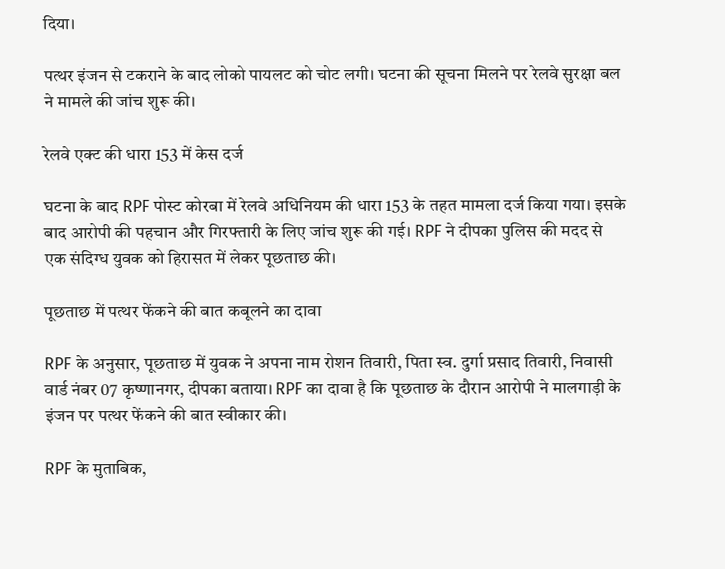दिया।

पत्थर इंजन से टकराने के बाद लोको पायलट को चोट लगी। घटना की सूचना मिलने पर रेलवे सुरक्षा बल ने मामले की जांच शुरू की।

रेलवे एक्ट की धारा 153 में केस दर्ज

घटना के बाद RPF पोस्ट कोरबा में रेलवे अधिनियम की धारा 153 के तहत मामला दर्ज किया गया। इसके बाद आरोपी की पहचान और गिरफ्तारी के लिए जांच शुरू की गई। RPF ने दीपका पुलिस की मदद से एक संदिग्ध युवक को हिरासत में लेकर पूछताछ की।

पूछताछ में पत्थर फेंकने की बात कबूलने का दावा

RPF के अनुसार, पूछताछ में युवक ने अपना नाम रोशन तिवारी, पिता स्व. दुर्गा प्रसाद तिवारी, निवासी वार्ड नंबर 07 कृष्णानगर, दीपका बताया। RPF का दावा है कि पूछताछ के दौरान आरोपी ने मालगाड़ी के इंजन पर पत्थर फेंकने की बात स्वीकार की।

RPF के मुताबिक,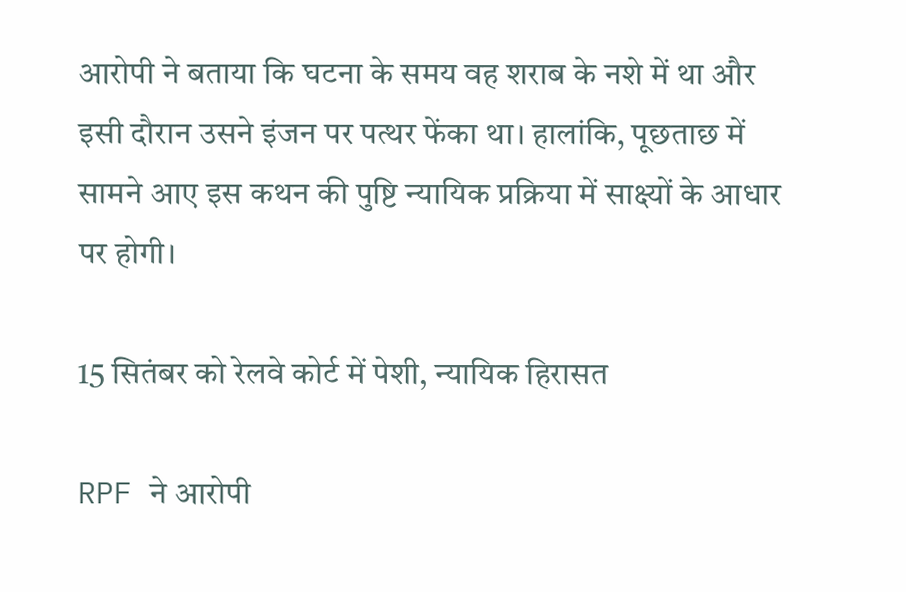आरोपी ने बताया कि घटना के समय वह शराब के नशे में था और इसी दौरान उसने इंजन पर पत्थर फेंका था। हालांकि, पूछताछ में सामने आए इस कथन की पुष्टि न्यायिक प्रक्रिया में साक्ष्यों के आधार पर होगी।

15 सितंबर को रेलवे कोर्ट में पेशी, न्यायिक हिरासत

RPF ने आरोपी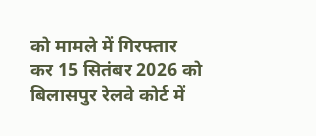को मामले में गिरफ्तार कर 15 सितंबर 2026 को बिलासपुर रेलवे कोर्ट में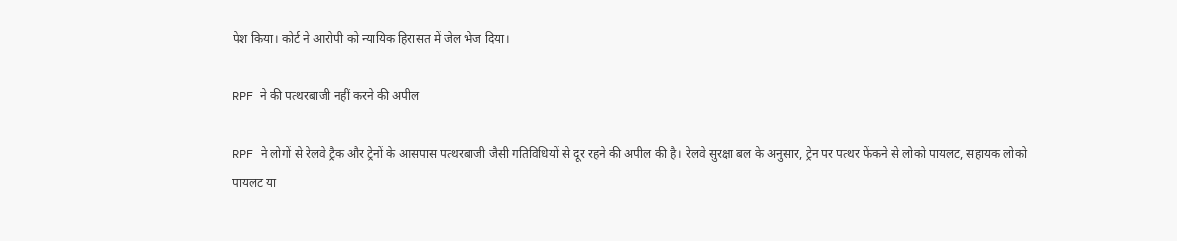पेश किया। कोर्ट ने आरोपी को न्यायिक हिरासत में जेल भेज दिया।

RPF ने की पत्थरबाजी नहीं करने की अपील

RPF ने लोगों से रेलवे ट्रैक और ट्रेनों के आसपास पत्थरबाजी जैसी गतिविधियों से दूर रहने की अपील की है। रेलवे सुरक्षा बल के अनुसार, ट्रेन पर पत्थर फेंकने से लोको पायलट, सहायक लोको पायलट या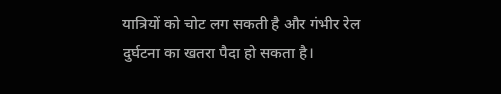यात्रियों को चोट लग सकती है और गंभीर रेल दुर्घटना का खतरा पैदा हो सकता है।